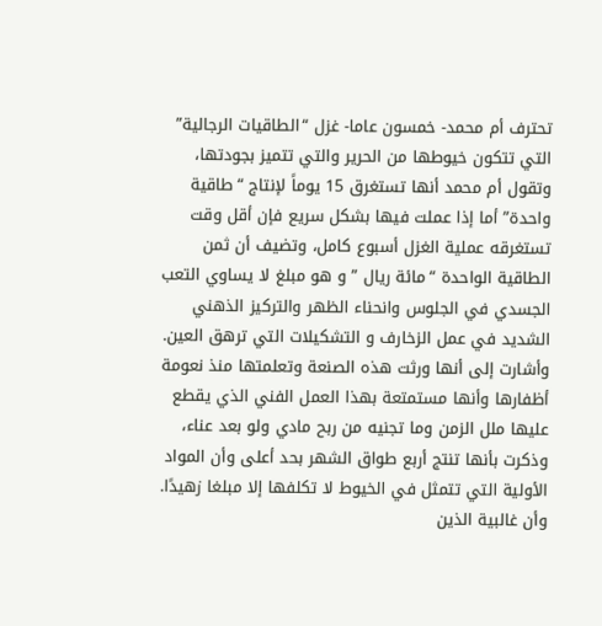تحترف أم محمد- خمسون عاما- غزل “الطاقيات الرجالية” التي تتكون خيوطها من الحرير والتي تتميز بجودتها، وتقول أم محمد أنها تستغرق 15 يوماً لإنتاج “طاقية واحدة” أما إذا عملت فيها بشكل سريع فإن أقل وقت تستغرقه عملية الغزل أسبوع كامل، وتضيف أن ثمن الطاقية الواحدة “مائة ريال ” و هو مبلغ لا يساوي التعب الجسدي في الجلوس وانحناء الظهر والتركيز الذهني الشديد في عمل الزخارف و التشكيلات التي ترهق العين. وأشارت إلى أنها ورثت هذه الصنعة وتعلمتها منذ نعومة أظفارها وأنها مستمتعة بهذا العمل الفني الذي يقطع عليها ملل الزمن وما تجنيه من ربح مادي ولو بعد عناء، وذكرت بأنها تنتج أربع طواق الشهر بحد أعلى وأن المواد الأولية التي تتمثل في الخيوط لا تكلفها إلا مبلغا زهيدًا. وأن غالبية الذين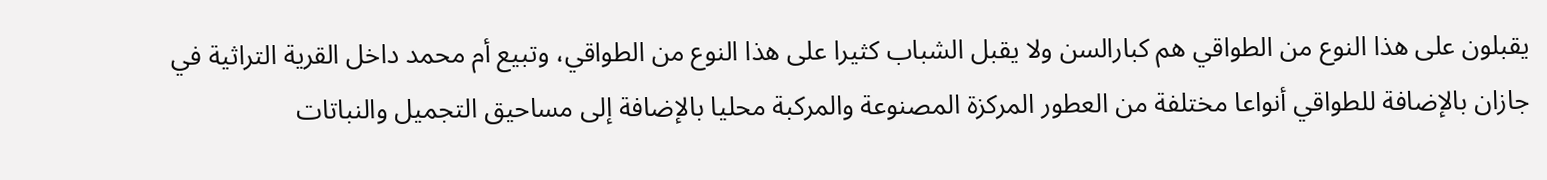يقبلون على هذا النوع من الطواقي هم كبارالسن ولا يقبل الشباب كثيرا على هذا النوع من الطواقي، وتبيع أم محمد داخل القرية التراثية في جازان بالإضافة للطواقي أنواعا مختلفة من العطور المركزة المصنوعة والمركبة محليا بالإضافة إلى مساحيق التجميل والنباتات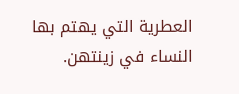العطرية التي يهتم بها النساء في زينتهن.